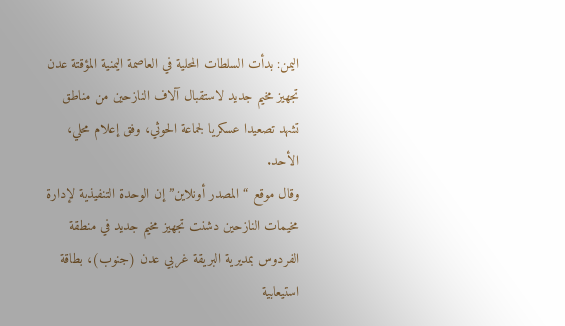اليمن: بدأت السلطات المحلية في العاصمة اليمنية المؤقتة عدن تجهيز مخيم جديد لاستقبال آلاف النازحين من مناطق تشهد تصعيدا عسكريا لجماعة الحوثي، وفق إعلام محلي، الأحد.
وقال موقع “المصدر أونلاين” إن الوحدة التنفيذية لإدارة مخيمات النازحين دشنت تجهيز مخيم جديد في منطقة الفردوس بمديرية البريقة غربي عدن (جنوب)، بطاقة استيعابية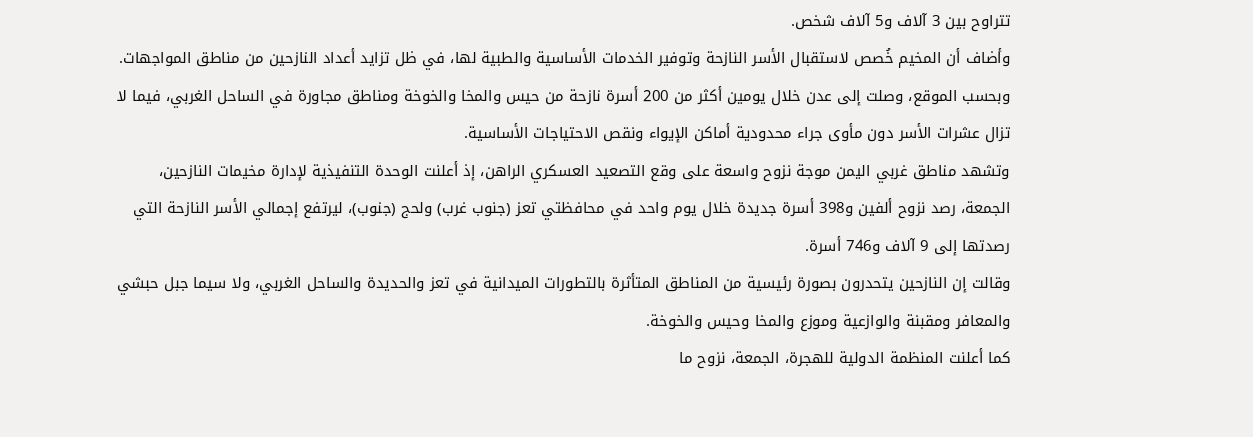تتراوح بين 3 آلاف و5 آلاف شخص.
وأضاف أن المخيم خُصص لاستقبال الأسر النازحة وتوفير الخدمات الأساسية والطبية لها، في ظل تزايد أعداد النازحين من مناطق المواجهات.
وبحسب الموقع، وصلت إلى عدن خلال يومين أكثر من 200 أسرة نازحة من حيس والمخا والخوخة ومناطق مجاورة في الساحل الغربي، فيما لا تزال عشرات الأسر دون مأوى جراء محدودية أماكن الإيواء ونقص الاحتياجات الأساسية.
وتشهد مناطق غربي اليمن موجة نزوح واسعة على وقع التصعيد العسكري الراهن، إذ أعلنت الوحدة التنفيذية لإدارة مخيمات النازحين، الجمعة، رصد نزوح ألفين و398 أسرة جديدة خلال يوم واحد في محافظتي تعز (جنوب غرب) ولحج (جنوب)، ليرتفع إجمالي الأسر النازحة التي رصدتها إلى 9 آلاف و746 أسرة.
وقالت إن النازحين يتحدرون بصورة رئيسية من المناطق المتأثرة بالتطورات الميدانية في تعز والحديدة والساحل الغربي، ولا سيما جبل حبشي والمعافر ومقبنة والوازعية وموزع والمخا وحيس والخوخة.
كما أعلنت المنظمة الدولية للهجرة، الجمعة، نزوح ما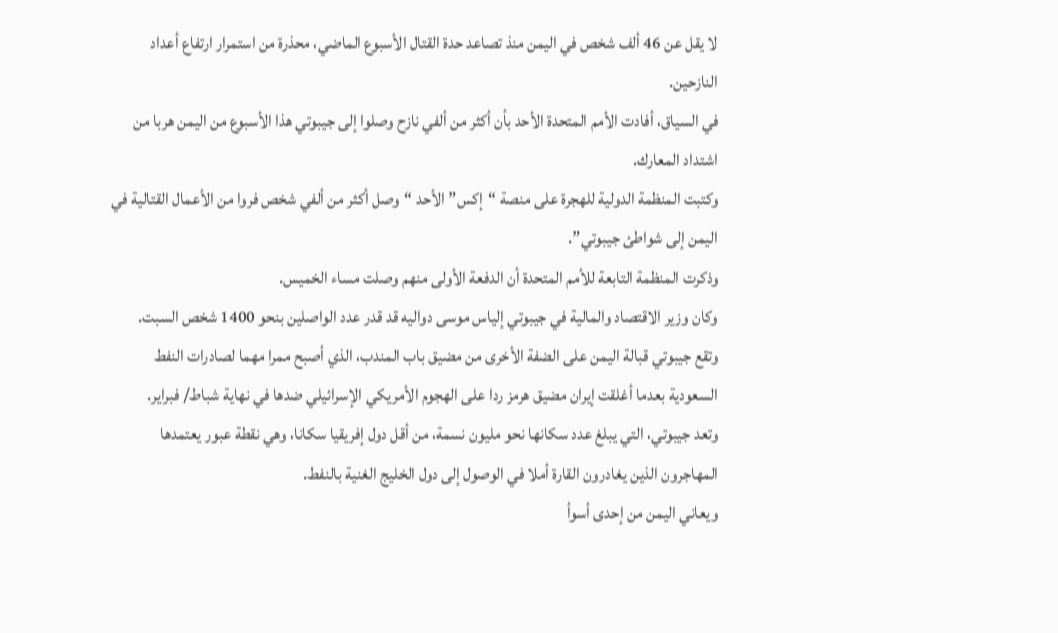لا يقل عن 46 ألف شخص في اليمن منذ تصاعد حدة القتال الأسبوع الماضي، محذرة من استمرار ارتفاع أعداد النازحين.
في السياق، أفادت الأمم المتحدة الأحد بأن أكثر من ألفي نازح وصلوا إلى جيبوتي هذا الأسبوع من اليمن هربا من اشتداد المعارك.
وكتبت المنظمة الدولية للهجرة على منصة “إكس” الأحد “وصل أكثر من ألفي شخص فروا من الأعمال القتالية في اليمن إلى شواطئ جيبوتي”.
وذكرت المنظمة التابعة للأمم المتحدة أن الدفعة الأولى منهم وصلت مساء الخميس.
وكان وزير الاقتصاد والمالية في جيبوتي إلياس موسى دواليه قد قدر عدد الواصلين بنحو 1400 شخص السبت.
وتقع جيبوتي قبالة اليمن على الضفة الأخرى من مضيق باب المندب، الذي أصبح ممرا مهما لصادرات النفط السعودية بعدما أغلقت إيران مضيق هرمز ردا على الهجوم الأمريكي الإسرائيلي ضدها في نهاية شباط/ فبراير.
وتعد جيبوتي، التي يبلغ عدد سكانها نحو مليون نسمة، من أقل دول إفريقيا سكانا، وهي نقطة عبور يعتمدها المهاجرون الذين يغادرون القارة أملا في الوصول إلى دول الخليج الغنية بالنفط.
ويعاني اليمن من إحدى أسوأ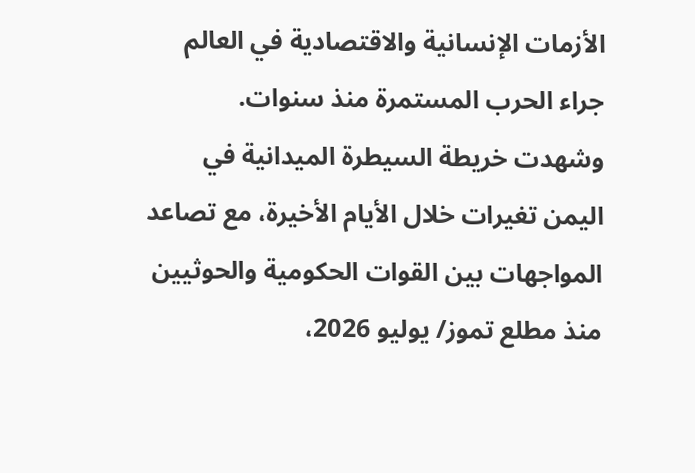الأزمات الإنسانية والاقتصادية في العالم جراء الحرب المستمرة منذ سنوات.
وشهدت خريطة السيطرة الميدانية في اليمن تغيرات خلال الأيام الأخيرة، مع تصاعد المواجهات بين القوات الحكومية والحوثيين منذ مطلع تموز/ يوليو 2026،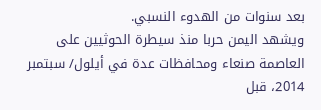بعد سنوات من الهدوء النسبي.
ويشهد اليمن حربا منذ سيطرة الحوثيين على العاصمة صنعاء ومحافظات عدة في أيلول/ سبتمبر 2014، قبل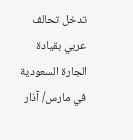تدخل تحالف عربي بقيادة الجارة السعودية في مارس/ آذار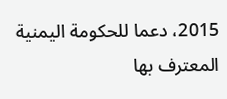2015، دعما للحكومة اليمنية المعترف بها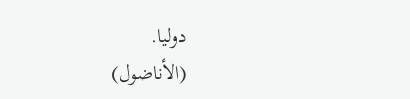دوليا.
(الأناضول)